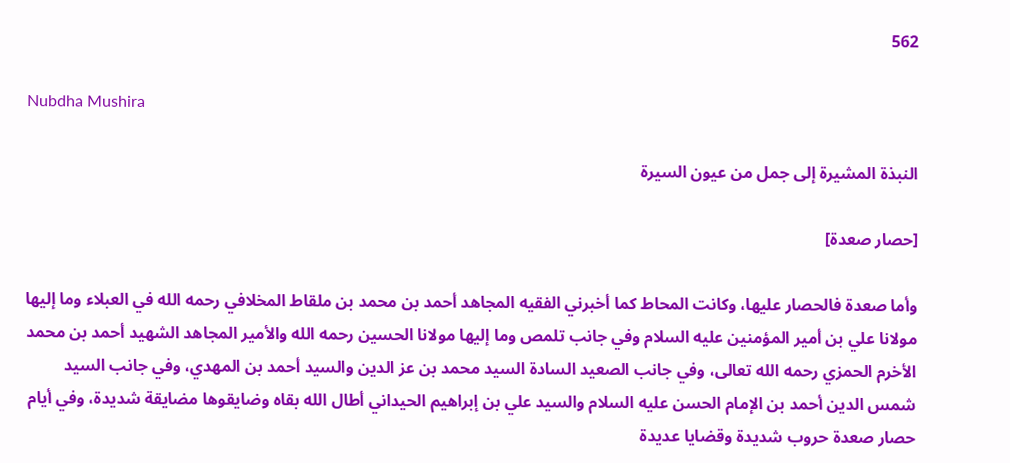562

Nubdha Mushira

النبذة المشيرة إلى جمل من عيون السيرة

[حصار صعدة]

وأما صعدة فالحصار عليها، وكانت المحاط كما أخبرني الفقيه المجاهد أحمد بن محمد بن ملقاط المخلافي رحمه الله في العبلاء وما إليها مولانا علي بن أمير المؤمنين عليه السلام وفي جانب تلمص وما إليها مولانا الحسين رحمه الله والأمير المجاهد الشهيد أحمد بن محمد الأخرم الحمزي رحمه الله تعالى، وفي جانب الصعيد السادة السيد محمد بن عز الدين والسيد أحمد بن المهدي، وفي جانب السيد شمس الدين أحمد بن الإمام الحسن عليه السلام والسيد علي بن إبراهيم الحيداني أطال الله بقاه وضايقوها مضايقة شديدة، وفي أيام حصار صعدة حروب شديدة وقضايا عديدة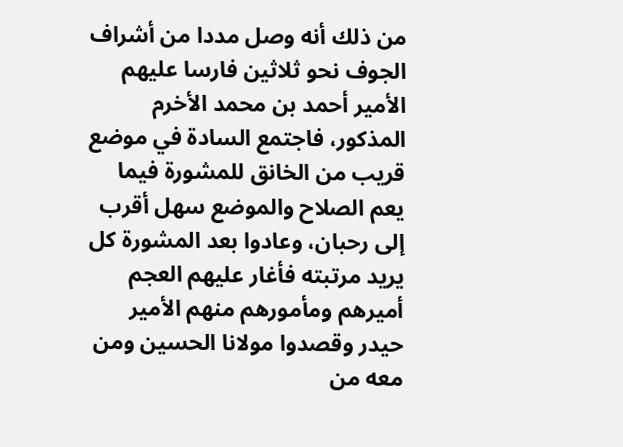من ذلك أنه وصل مددا من أشراف الجوف نحو ثلاثين فارسا عليهم الأمير أحمد بن محمد الأخرم المذكور، فاجتمع السادة في موضع قريب من الخانق للمشورة فيما يعم الصلاح والموضع سهل أقرب إلى رحبان، وعادوا بعد المشورة كل يريد مرتبته فأغار عليهم العجم أميرهم ومأمورهم منهم الأمير حيدر وقصدوا مولانا الحسين ومن معه من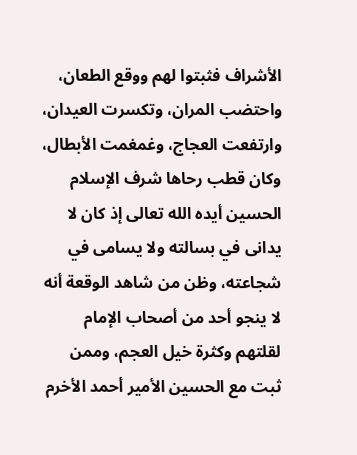الأشراف فثبتوا لهم ووقع الطعان، واحتضب المران، وتكسرت العيدان، وارتفعت العجاج، وغمغمت الأبطال، وكان قطب رحاها شرف الإسلام الحسين أيده الله تعالى إذ كان لا يدانى في بسالته ولا يسامى في شجاعته، وظن من شاهد الوقعة أنه لا ينجو أحد من أصحاب الإمام لقلتهم وكثرة خيل العجم، وممن ثبت مع الحسين الأمير أحمد الأخرم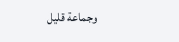وجماعة قليل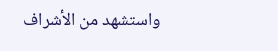واستشهد من الأشراف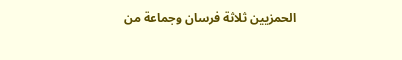الحمزيين ثلاثة فرسان وجماعة من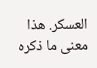العسكر. هذا معنى ما ذكره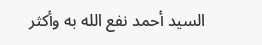السيد أحمد نفع الله به وأكثر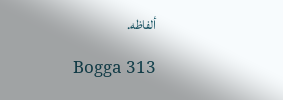ألفاظه.

Bogga 313